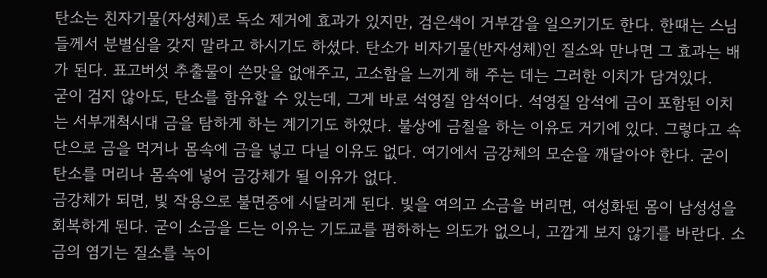탄소는 친자기물(자성체)로 독소 제거에 효과가 있지만, 검은색이 거부감을 일으키기도 한다. 한때는 스님들께서 분별심을 갖지 말라고 하시기도 하셨다. 탄소가 비자기물(반자성체)인 질소와 만나면 그 효과는 배가 된다. 표고버섯 추출물이 쓴맛을 없애주고, 고소함을 느끼게 해 주는 데는 그러한 이치가 담겨있다.
굳이 검지 않아도, 탄소를 함유할 수 있는데, 그게 바로 석영질 암석이다. 석영질 암석에 금이 포함된 이치는 서부개척시대 금을 탐하게 하는 계기기도 하였다. 불상에 금칠을 하는 이유도 거기에 있다. 그렇다고 속단으로 금을 먹거나 몸속에 금을 넣고 다닐 이유도 없다. 여기에서 금강체의 모순을 깨달아야 한다. 굳이 탄소를 머리나 몸속에 넣어 금강체가 될 이유가 없다.
금강체가 되면, 빛 작용으로 불면증에 시달리게 된다. 빛을 여의고 소금을 버리면, 여성화된 몸이 남성성을 회복하게 된다. 굳이 소금을 드는 이유는 기도교를 폄하하는 의도가 없으니, 고깝게 보지 않기를 바란다. 소금의 염기는 질소를 녹이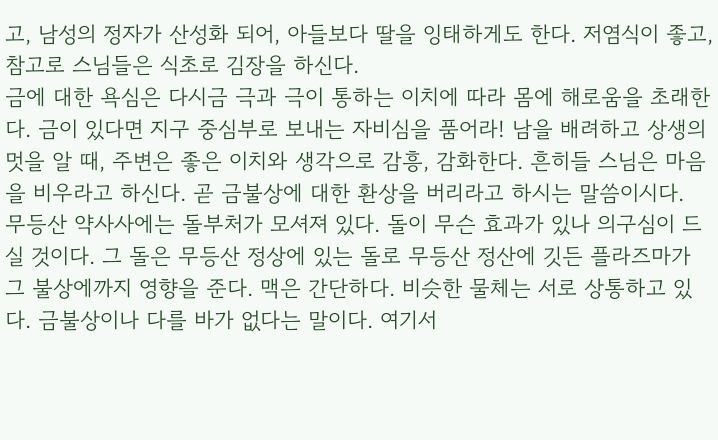고, 남성의 정자가 산성화 되어, 아들보다 딸을 잉태하게도 한다. 저염식이 좋고, 참고로 스님들은 식초로 김장을 하신다.
금에 대한 욕심은 다시금 극과 극이 통하는 이치에 따라 몸에 해로움을 초래한다. 금이 있다면 지구 중심부로 보내는 자비심을 품어라! 남을 배려하고 상생의 멋을 알 때, 주변은 좋은 이치와 생각으로 감흥, 감화한다. 흔히들 스님은 마음을 비우라고 하신다. 곧 금불상에 대한 환상을 버리라고 하시는 말씀이시다.
무등산 약사사에는 돌부처가 모셔져 있다. 돌이 무슨 효과가 있나 의구심이 드실 것이다. 그 돌은 무등산 정상에 있는 돌로 무등산 정산에 깃든 플라즈마가 그 불상에까지 영향을 준다. 맥은 간단하다. 비슷한 물체는 서로 상통하고 있다. 금불상이나 다를 바가 없다는 말이다. 여기서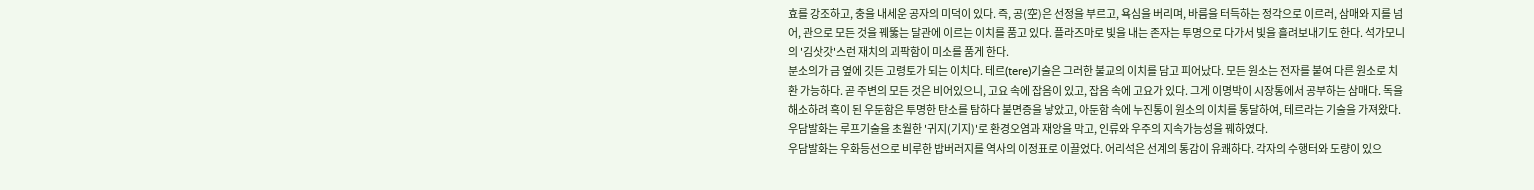효를 강조하고, 충을 내세운 공자의 미덕이 있다. 즉, 공(空)은 선정을 부르고, 욕심을 버리며, 바름을 터득하는 정각으로 이르러, 삼매와 지를 넘어, 관으로 모든 것을 꿰뚫는 달관에 이르는 이치를 품고 있다. 플라즈마로 빛을 내는 존자는 투명으로 다가서 빛을 흘려보내기도 한다. 석가모니의 '김삿갓'스런 재치의 괴팍함이 미소를 품게 한다.
분소의가 금 옆에 깃든 고령토가 되는 이치다. 테르(tere)기술은 그러한 불교의 이치를 담고 피어났다. 모든 원소는 전자를 붙여 다른 원소로 치환 가능하다. 곧 주변의 모든 것은 비어있으니, 고요 속에 잡음이 있고, 잡음 속에 고요가 있다. 그게 이명박이 시장통에서 공부하는 삼매다. 독을 해소하려 흑이 된 우둔함은 투명한 탄소를 탐하다 불면증을 낳았고, 아둔함 속에 누진통이 원소의 이치를 통달하여, 테르라는 기술을 가져왔다. 우담발화는 루프기술을 초월한 '귀지(기지)'로 환경오염과 재앙을 막고, 인류와 우주의 지속가능성을 꿰하였다.
우담발화는 우화등선으로 비루한 밥버러지를 역사의 이정표로 이끌었다. 어리석은 선계의 통감이 유쾌하다. 각자의 수행터와 도량이 있으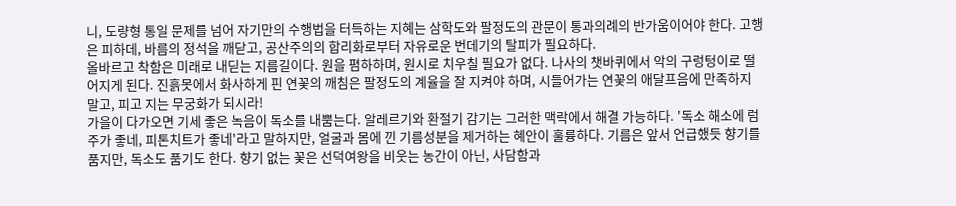니, 도량형 통일 문제를 넘어 자기만의 수행법을 터득하는 지혜는 삼학도와 팔정도의 관문이 통과의례의 반가움이어야 한다. 고행은 피하데, 바름의 정석을 깨닫고, 공산주의의 합리화로부터 자유로운 번데기의 탈피가 필요하다.
올바르고 착함은 미래로 내딛는 지름길이다. 원을 폄하하며, 원시로 치우칠 필요가 없다. 나사의 챗바퀴에서 악의 구렁텅이로 떨어지게 된다. 진흙못에서 화사하게 핀 연꽃의 깨침은 팔정도의 계율을 잘 지켜야 하며, 시들어가는 연꽃의 애달프음에 만족하지 말고, 피고 지는 무궁화가 되시라!
가을이 다가오면 기세 좋은 녹음이 독소를 내뿜는다. 알레르기와 환절기 감기는 그러한 맥락에서 해결 가능하다. '독소 해소에 럼주가 좋네, 피톤치트가 좋네'라고 말하지만, 얼굴과 몸에 낀 기름성분을 제거하는 혜안이 훌륭하다. 기름은 앞서 언급했듯 향기를 품지만, 독소도 품기도 한다. 향기 없는 꽃은 선덕여왕을 비웃는 농간이 아닌, 사담함과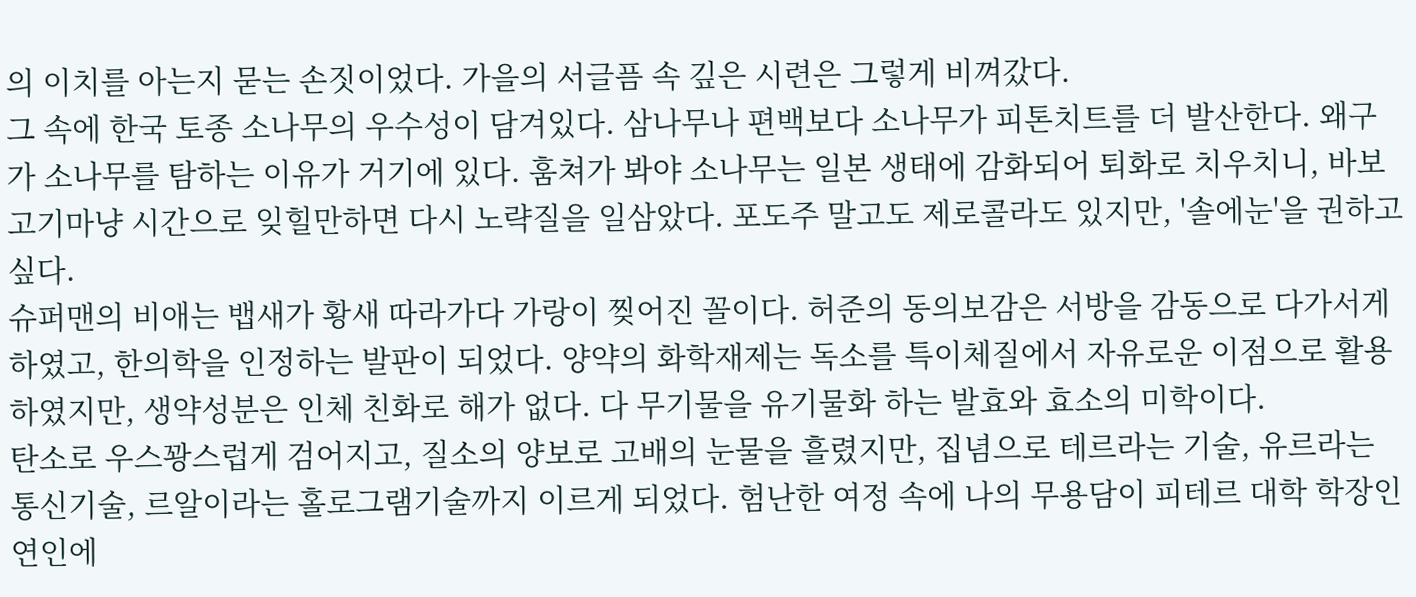의 이치를 아는지 묻는 손짓이었다. 가을의 서글픔 속 깊은 시련은 그렇게 비껴갔다.
그 속에 한국 토종 소나무의 우수성이 담겨있다. 삼나무나 편백보다 소나무가 피톤치트를 더 발산한다. 왜구가 소나무를 탐하는 이유가 거기에 있다. 훔쳐가 봐야 소나무는 일본 생태에 감화되어 퇴화로 치우치니, 바보 고기마냥 시간으로 잊힐만하면 다시 노략질을 일삼았다. 포도주 말고도 제로콜라도 있지만, '솔에눈'을 권하고 싶다.
슈퍼맨의 비애는 뱁새가 황새 따라가다 가랑이 찢어진 꼴이다. 허준의 동의보감은 서방을 감동으로 다가서게 하였고, 한의학을 인정하는 발판이 되었다. 양약의 화학재제는 독소를 특이체질에서 자유로운 이점으로 활용하였지만, 생약성분은 인체 친화로 해가 없다. 다 무기물을 유기물화 하는 발효와 효소의 미학이다.
탄소로 우스꽝스럽게 검어지고, 질소의 양보로 고배의 눈물을 흘렸지만, 집념으로 테르라는 기술, 유르라는 통신기술, 르알이라는 홀로그램기술까지 이르게 되었다. 험난한 여정 속에 나의 무용담이 피테르 대학 학장인 연인에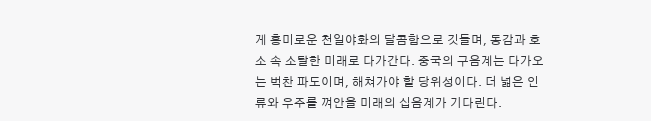게 흥미로운 천일야화의 달콤함으로 깃들며, 동감과 호소 속 소탈한 미래로 다가간다. 중국의 구음계는 다가오는 벅찬 파도이며, 해쳐가야 할 당위성이다. 더 넓은 인류와 우주를 껴안을 미래의 십음계가 기다린다.